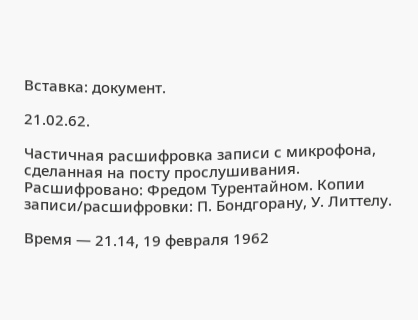Вставка: документ.

21.02.62.

Частичная расшифровка записи с микрофона, сделанная на посту прослушивания. Расшифровано: Фредом Турентайном. Копии записи/расшифровки: П. Бондгорану, У. Литтелу.

Время — 21.14, 19 февраля 1962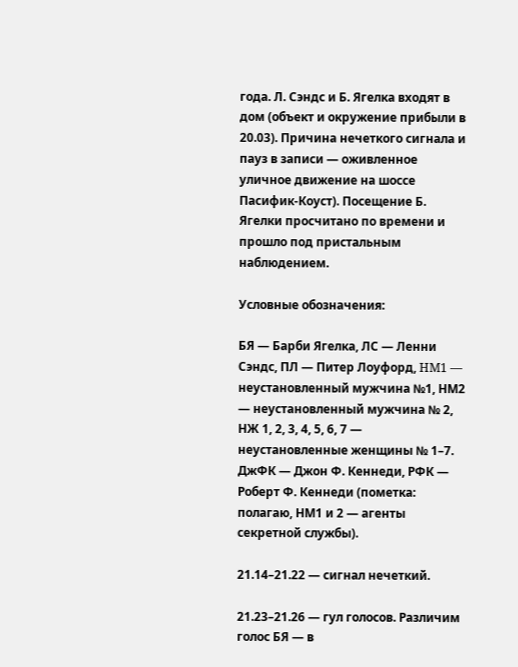года. Л. Сэндс и Б. Ягелка входят в дом (объект и окружение прибыли в 20.03). Причина нечеткого сигнала и пауз в записи — оживленное уличное движение на шоссе Пасифик-Коуст). Посещение Б. Ягелки просчитано по времени и прошло под пристальным наблюдением.

Условные обозначения:

БЯ — Барби Ягелка, ЛС — Ленни Сэндс, ПЛ — Питер Лоуфорд, HM1 — неустановленный мужчина №1, НМ2 — неустановленный мужчина № 2, НЖ 1, 2, 3, 4, 5, 6, 7 — неустановленные женщины № 1–7. ДжФК — Джон Ф. Кеннеди, РФК — Роберт Ф. Кеннеди (пометка: полагаю, НМ1 и 2 — агенты секретной службы).

21.14–21.22 — сигнал нечеткий.

21.23–21.26 — гул голосов. Различим голос БЯ — в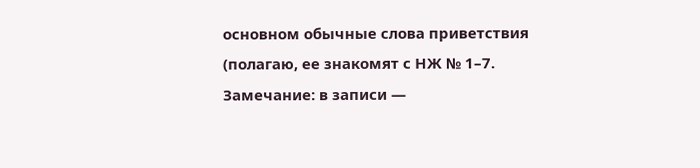основном обычные слова приветствия (полагаю, ее знакомят с НЖ № 1–7. Замечание: в записи —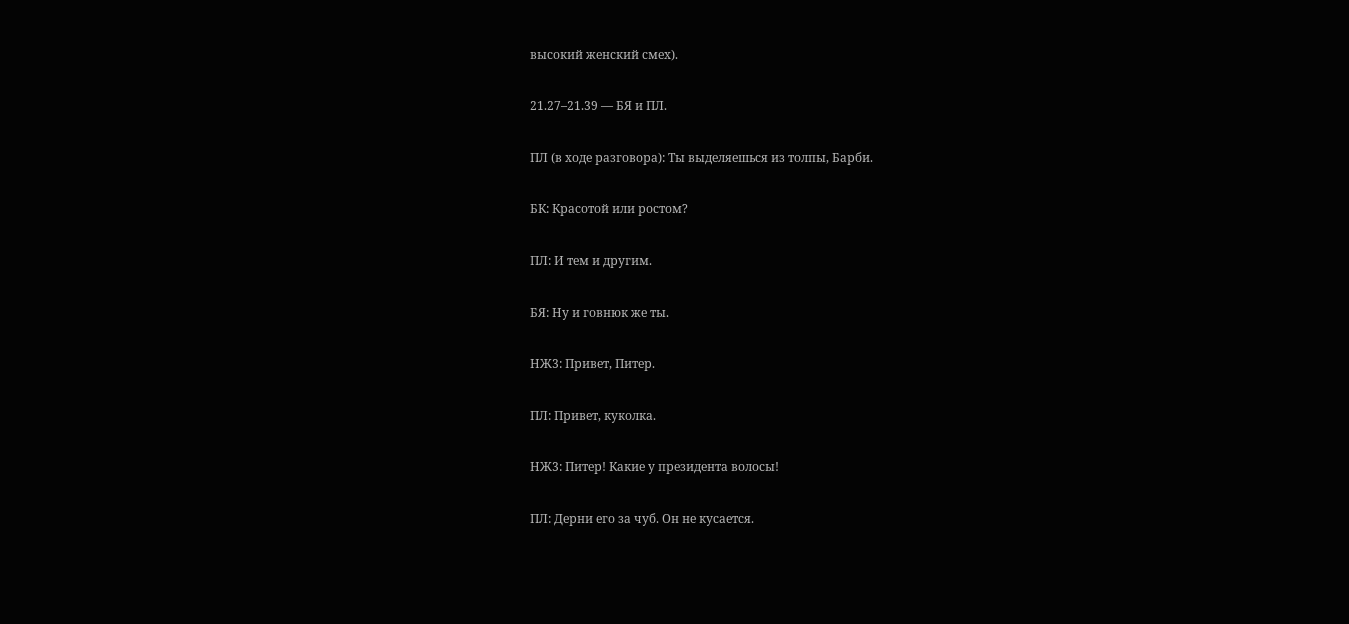высокий женский смех).

21.27–21.39 — БЯ и ПЛ.

ПЛ (в ходе разговора): Ты выделяешься из толпы, Барби.

БК: Красотой или ростом?

ПЛ: И тем и другим.

БЯ: Ну и говнюк же ты.

НЖ3: Привет, Питер.

ПЛ: Привет, куколка.

НЖ3: Питер! Какие у президента волосы!

ПЛ: Дерни его за чуб. Он не кусается.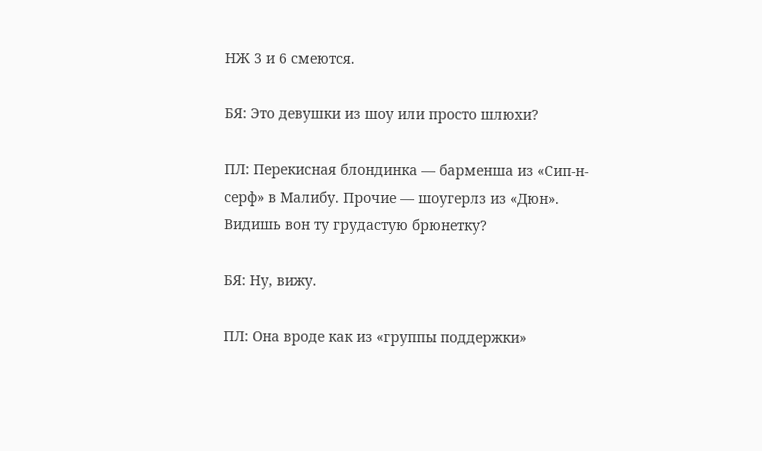НЖ 3 и 6 смеются.

БЯ: Это девушки из шоу или просто шлюхи?

ПЛ: Перекисная блондинка — барменша из «Сип-н-серф» в Малибу. Прочие — шоугерлз из «Дюн». Видишь вон ту грудастую брюнетку?

БЯ: Ну, вижу.

ПЛ: Она вроде как из «группы поддержки»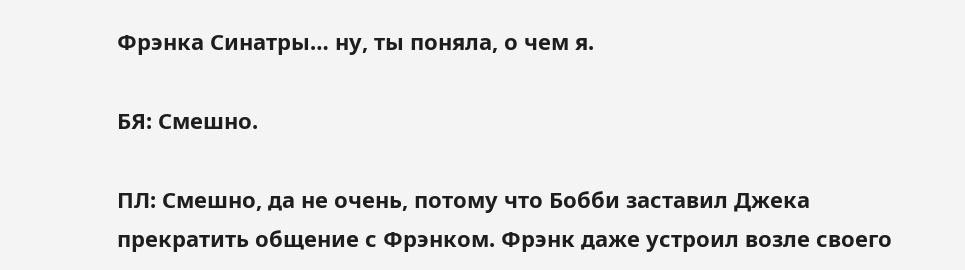Фрэнка Синатры… ну, ты поняла, о чем я.

БЯ: Смешно.

ПЛ: Смешно, да не очень, потому что Бобби заставил Джека прекратить общение с Фрэнком. Фрэнк даже устроил возле своего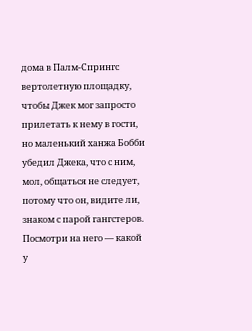дома в Палм-Спрингс вертолетную площадку, чтобы Джек мог запросто прилетать к нему в гости, но маленький ханжа Бобби убедил Джека, что с ним, мол, общаться не следует, потому что он, видите ли, знаком с парой гангстеров. Посмотри на него — какой у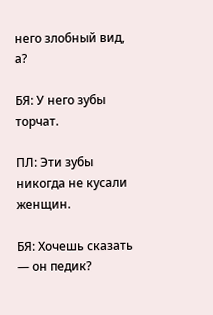него злобный вид, а?

БЯ: У него зубы торчат.

ПЛ: Эти зубы никогда не кусали женщин.

БЯ: Хочешь сказать — он педик?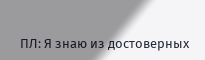ПЛ: Я знаю из достоверных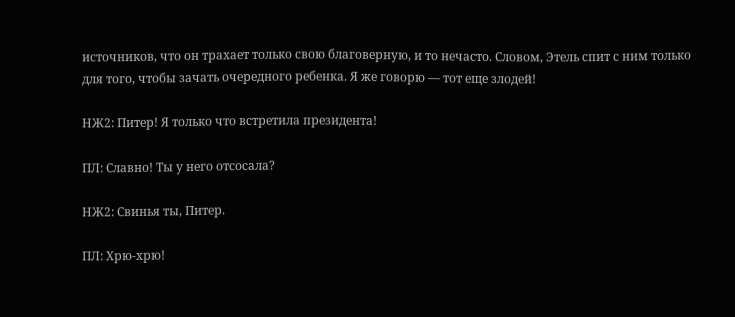источников, что он трахает только свою благоверную, и то нечасто. Словом, Этель спит с ним только для того, чтобы зачать очередного ребенка. Я же говорю — тот еще злодей!

НЖ2: Питер! Я только что встретила президента!

ПЛ: Славно! Ты у него отсосала?

НЖ2: Свинья ты, Питер.

ПЛ: Хрю-хрю!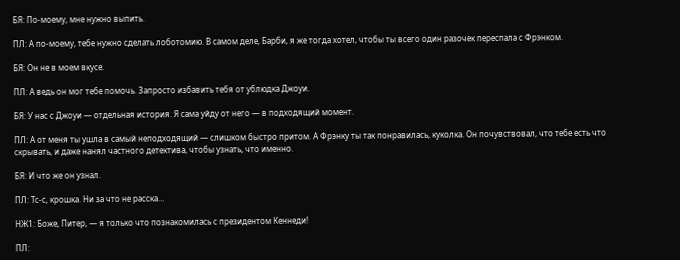БЯ: По-моему, мне нужно выпить.

ПЛ: А по-моему, тебе нужно сделать лоботомию. В самом деле, Барби, я же тогда хотел, чтобы ты всего один разочек переспала с Фрэнком.

БЯ: Он не в моем вкусе.

ПЛ: А ведь он мог тебе помочь. Запросто избавить тебя от ублюдка Джоуи.

БЯ: У нас с Джоуи — отдельная история. Я сама уйду от него — в подходящий момент.

ПЛ: А от меня ты ушла в самый неподходящий — слишком быстро притом. А Фрэнку ты так понравилась, куколка. Он почувствовал, что тебе есть что скрывать, и даже нанял частного детектива, чтобы узнать, что именно.

БЯ: И что же он узнал.

ПЛ: Тс-с, крошка. Ни за что не расска…

НЖ1: Боже, Питер, — я только что познакомилась с президентом Кеннеди!

ПЛ: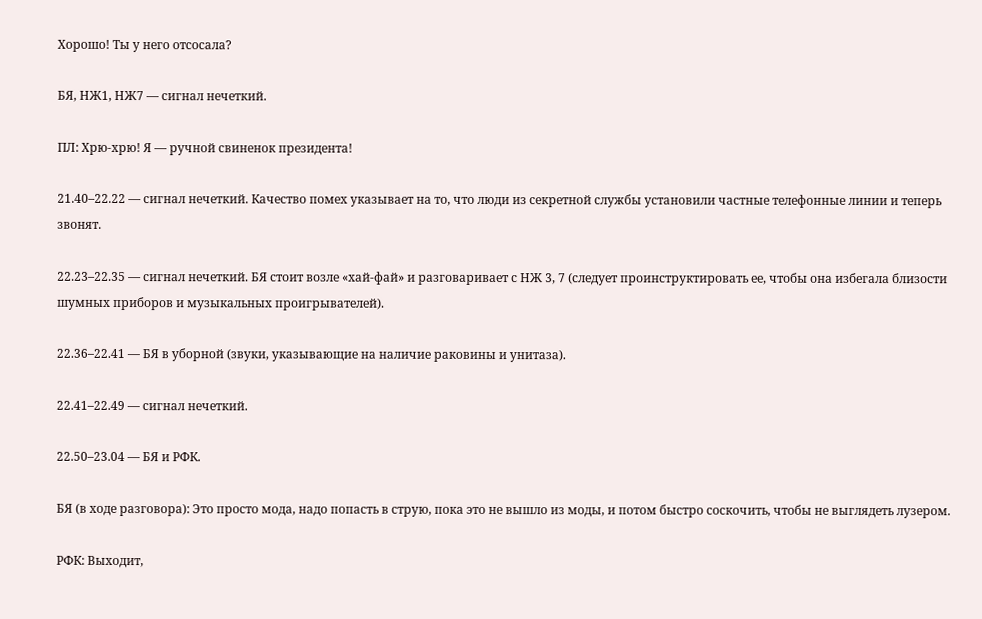Хорошо! Ты у него отсосала?

БЯ, НЖ1, НЖ7 — сигнал нечеткий.

ПЛ: Хрю-хрю! Я — ручной свиненок президента!

21.40–22.22 — сигнал нечеткий. Качество помех указывает на то, что люди из секретной службы установили частные телефонные линии и теперь звонят.

22.23–22.35 — сигнал нечеткий. БЯ стоит возле «хай-фай» и разговаривает с НЖ 3, 7 (следует проинструктировать ее, чтобы она избегала близости шумных приборов и музыкальных проигрывателей).

22.36–22.41 — БЯ в уборной (звуки, указывающие на наличие раковины и унитаза).

22.41–22.49 — сигнал нечеткий.

22.50–23.04 — БЯ и РФК.

БЯ (в ходе разговора): Это просто мода, надо попасть в струю, пока это не вышло из моды, и потом быстро соскочить, чтобы не выглядеть лузером.

РФК: Выходит,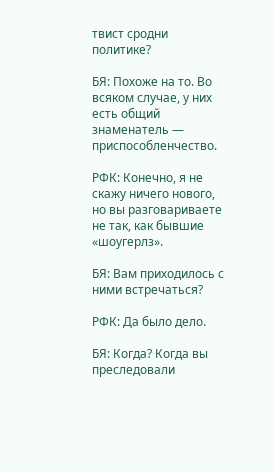твист сродни политике?

БЯ: Похоже на то. Во всяком случае, у них есть общий знаменатель — приспособленчество.

РФК: Конечно, я не скажу ничего нового, но вы разговариваете не так, как бывшие «шоугерлз».

БЯ: Вам приходилось с ними встречаться?

РФК: Да было дело.

БЯ: Когда? Когда вы преследовали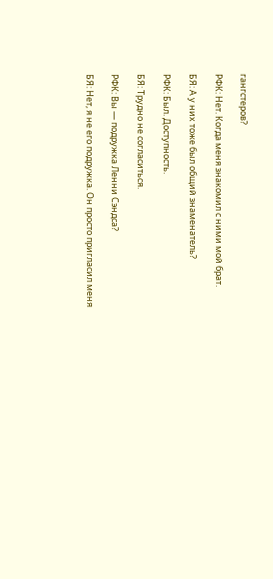гангстеров?

РФК: Нет. Когда меня знакомил с ними мой брат.

БЯ: А у них тоже был общий знаменатель?

РФК: Был. Доступность.

БЯ: Трудно не согласиться.

РФК: Вы — подружка Ленни Сэндса?

БЯ: Нет, я не его подружка. Он просто пригласил меня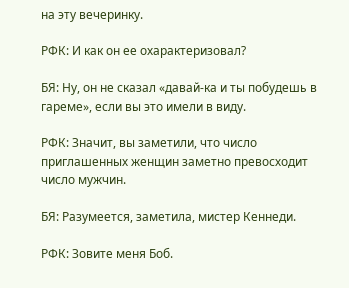на эту вечеринку.

РФК: И как он ее охарактеризовал?

БЯ: Ну, он не сказал «давай-ка и ты побудешь в гареме», если вы это имели в виду.

РФК: Значит, вы заметили, что число приглашенных женщин заметно превосходит число мужчин.

БЯ: Разумеется, заметила, мистер Кеннеди.

РФК: Зовите меня Боб.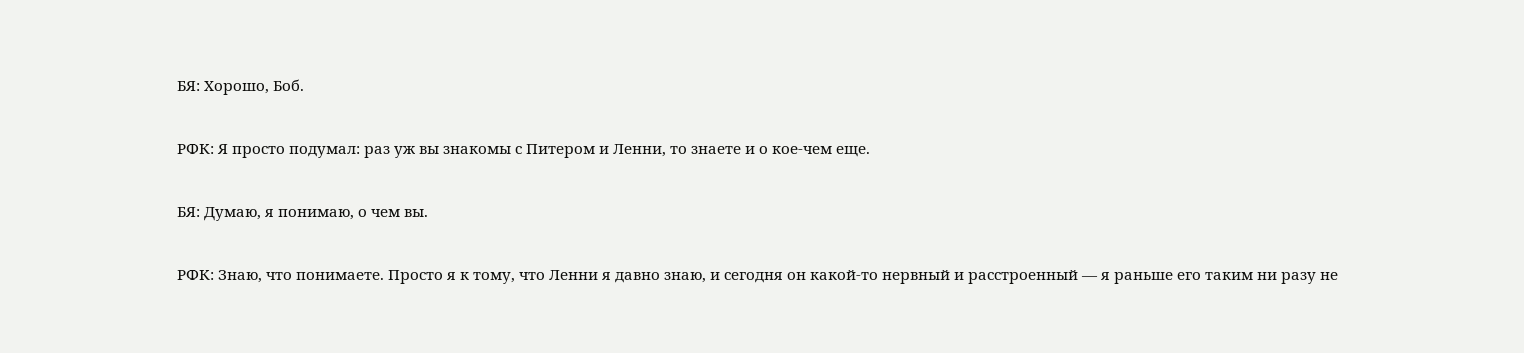БЯ: Хорошо, Боб.

РФК: Я просто подумал: раз уж вы знакомы с Питером и Ленни, то знаете и о кое-чем еще.

БЯ: Думаю, я понимаю, о чем вы.

РФК: Знаю, что понимаете. Просто я к тому, что Ленни я давно знаю, и сегодня он какой-то нервный и расстроенный — я раньше его таким ни разу не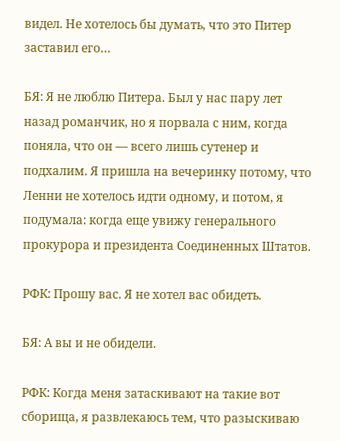видел. Не хотелось бы думать, что это Питер заставил его…

БЯ: Я не люблю Питера. Был у нас пару лет назад романчик, но я порвала с ним, когда поняла, что он — всего лишь сутенер и подхалим. Я пришла на вечеринку потому, что Ленни не хотелось идти одному, и потом, я подумала: когда еще увижу генерального прокурора и президента Соединенных Штатов.

РФК: Прошу вас. Я не хотел вас обидеть.

БЯ: А вы и не обидели.

РФК: Когда меня затаскивают на такие вот сборища, я развлекаюсь тем, что разыскиваю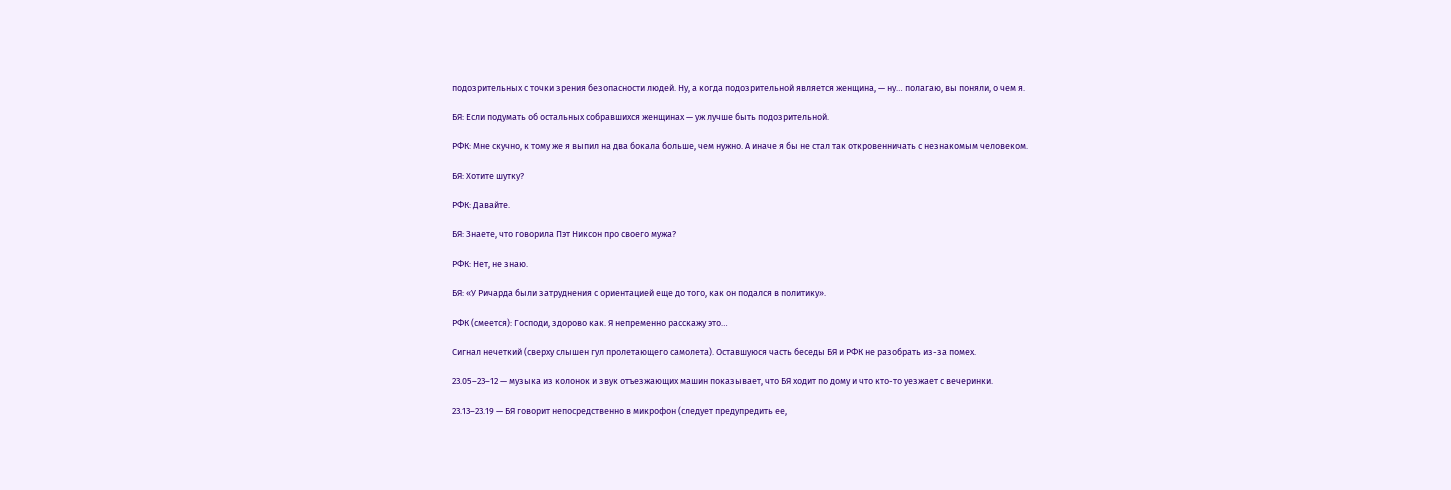подозрительных с точки зрения безопасности людей. Ну, а когда подозрительной является женщина, — ну… полагаю, вы поняли, о чем я.

БЯ: Если подумать об остальных собравшихся женщинах — уж лучше быть подозрительной.

РФК: Мне скучно, к тому же я выпил на два бокала больше, чем нужно. А иначе я бы не стал так откровенничать с незнакомым человеком.

БЯ: Хотите шутку?

РФК: Давайте.

БЯ: Знаете, что говорила Пэт Никсон про своего мужа?

РФК: Нет, не знаю.

БЯ: «У Ричарда были затруднения с ориентацией еще до того, как он подался в политику».

РФК (смеется): Господи, здорово как. Я непременно расскажу это…

Сигнал нечеткий (сверху слышен гул пролетающего самолета). Оставшуюся часть беседы БЯ и РФК не разобрать из-за помех.

23.05–23–12 — музыка из колонок и звук отъезжающих машин показывает, что БЯ ходит по дому и что кто-то уезжает с вечеринки.

23.13–23.19 — БЯ говорит непосредственно в микрофон (следует предупредить ее,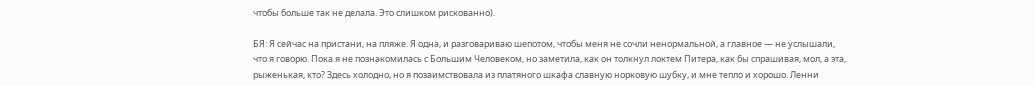чтобы больше так не делала. Это слишком рискованно).

БЯ: Я сейчас на пристани, на пляже. Я одна, и разговариваю шепотом, чтобы меня не сочли ненормальной, а главное — не услышали, что я говорю. Пока я не познакомилась с Большим Человеком, но заметила, как он толкнул локтем Питера, как бы спрашивая, мол, а эта, рыженькая, кто? Здесь холодно, но я позаимствовала из платяного шкафа славную норковую шубку, и мне тепло и хорошо. Ленни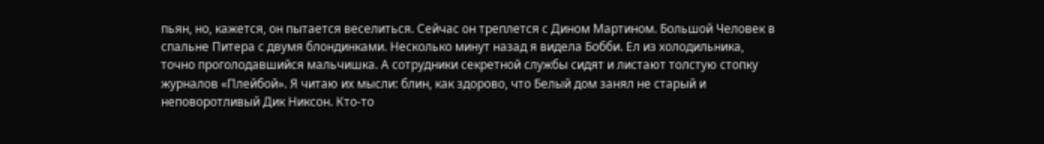пьян, но, кажется, он пытается веселиться. Сейчас он треплется с Дином Мартином. Большой Человек в спальне Питера с двумя блондинками. Несколько минут назад я видела Бобби. Ел из холодильника, точно проголодавшийся мальчишка. А сотрудники секретной службы сидят и листают толстую стопку журналов «Плейбой». Я читаю их мысли: блин, как здорово, что Белый дом занял не старый и неповоротливый Дик Никсон. Кто-то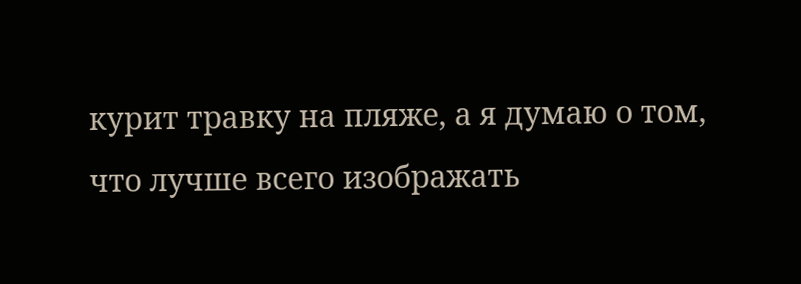курит травку на пляже, а я думаю о том, что лучше всего изображать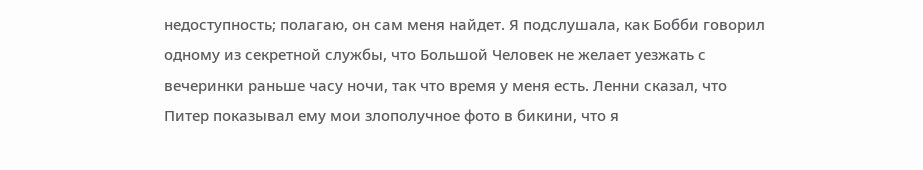недоступность; полагаю, он сам меня найдет. Я подслушала, как Бобби говорил одному из секретной службы, что Большой Человек не желает уезжать с вечеринки раньше часу ночи, так что время у меня есть. Ленни сказал, что Питер показывал ему мои злополучное фото в бикини, что я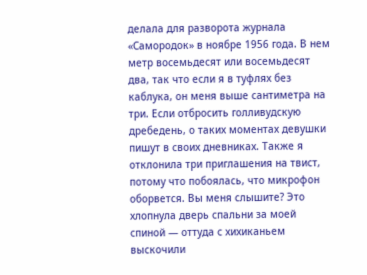делала для разворота журнала «Самородок» в ноябре 1956 года. В нем метр восемьдесят или восемьдесят два, так что если я в туфлях без каблука, он меня выше сантиметра на три. Если отбросить голливудскую дребедень, о таких моментах девушки пишут в своих дневниках. Также я отклонила три приглашения на твист, потому что побоялась, что микрофон оборвется. Вы меня слышите? Это хлопнула дверь спальни за моей спиной — оттуда с хихиканьем выскочили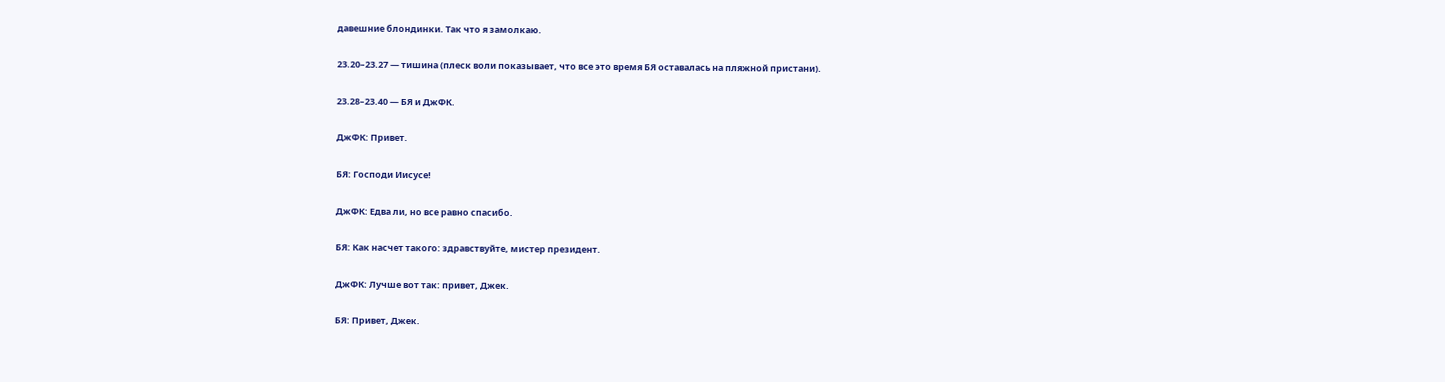давешние блондинки. Так что я замолкаю.

23.20–23.27 — тишина (плеск воли показывает, что все это время БЯ оставалась на пляжной пристани).

23.28–23.40 — БЯ и ДжФК.

ДжФК: Привет.

БЯ: Господи Иисусе!

ДжФК: Едва ли, но все равно спасибо.

БЯ: Как насчет такого: здравствуйте, мистер президент.

ДжФК: Лучше вот так: привет, Джек.

БЯ: Привет, Джек.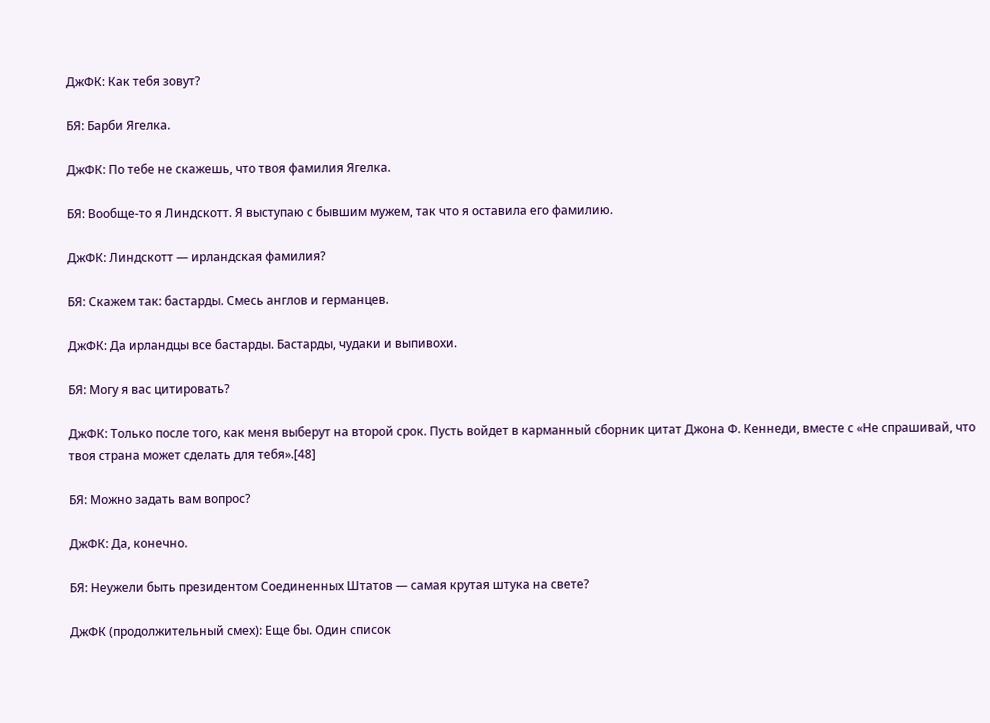ДжФК: Как тебя зовут?

БЯ: Барби Ягелка.

ДжФК: По тебе не скажешь, что твоя фамилия Ягелка.

БЯ: Вообще-то я Линдскотт. Я выступаю с бывшим мужем, так что я оставила его фамилию.

ДжФК: Линдскотт — ирландская фамилия?

БЯ: Скажем так: бастарды. Смесь англов и германцев.

ДжФК: Да ирландцы все бастарды. Бастарды, чудаки и выпивохи.

БЯ: Могу я вас цитировать?

ДжФК: Только после того, как меня выберут на второй срок. Пусть войдет в карманный сборник цитат Джона Ф. Кеннеди, вместе с «Не спрашивай, что твоя страна может сделать для тебя».[48]

БЯ: Можно задать вам вопрос?

ДжФК: Да, конечно.

БЯ: Неужели быть президентом Соединенных Штатов — самая крутая штука на свете?

ДжФК (продолжительный смех): Еще бы. Один список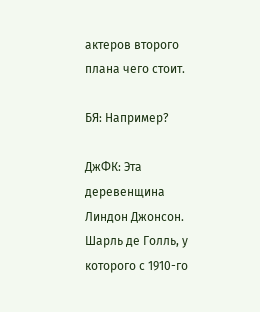актеров второго плана чего стоит.

БЯ: Например?

ДжФК: Эта деревенщина Линдон Джонсон. Шарль де Голль, у которого с 1910-го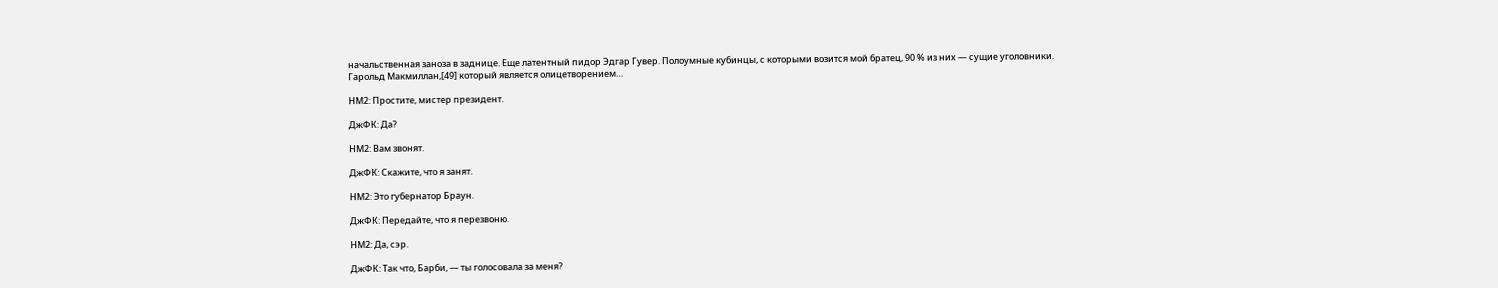начальственная заноза в заднице. Еще латентный пидор Эдгар Гувер. Полоумные кубинцы, с которыми возится мой братец, 90 % из них — сущие уголовники. Гарольд Макмиллан,[49] который является олицетворением…

НМ2: Простите, мистер президент.

ДжФК: Да?

НМ2: Вам звонят.

ДжФК: Скажите, что я занят.

НМ2: Это губернатор Браун.

ДжФК: Передайте, что я перезвоню.

НМ2: Да, сэр.

ДжФК: Так что, Барби, — ты голосовала за меня?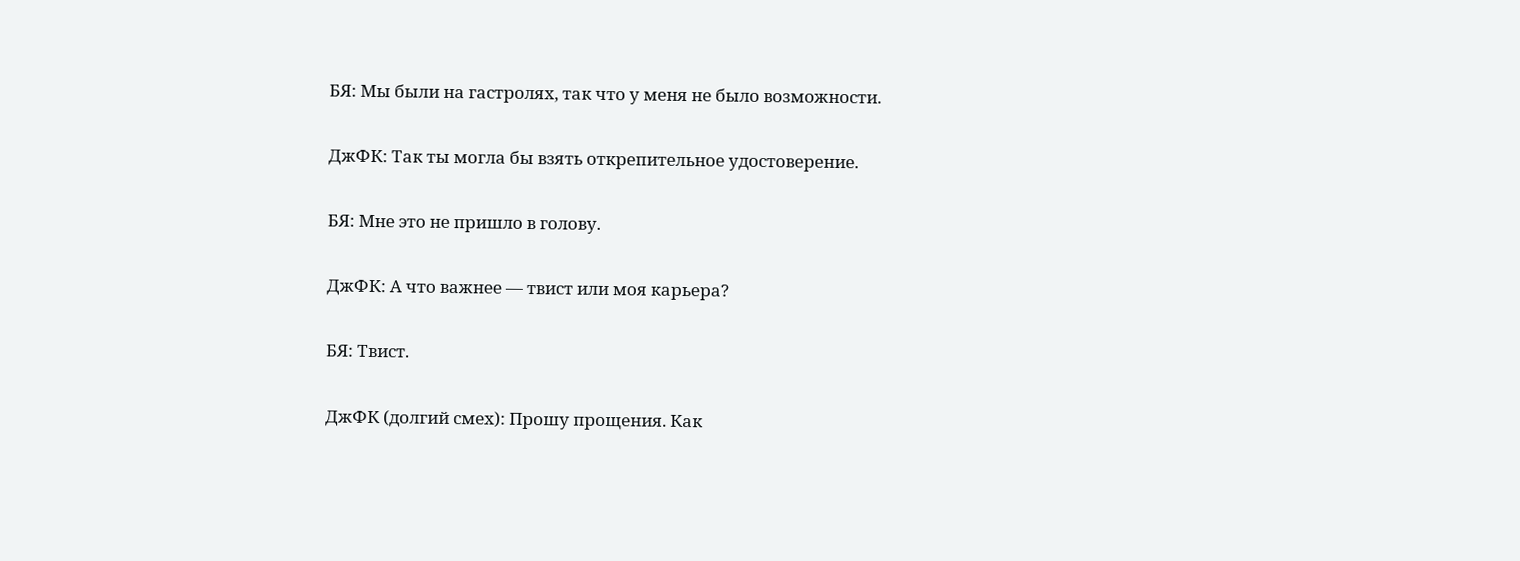БЯ: Мы были на гастролях, так что у меня не было возможности.

ДжФК: Так ты могла бы взять открепительное удостоверение.

БЯ: Мне это не пришло в голову.

ДжФК: А что важнее — твист или моя карьера?

БЯ: Твист.

ДжФК (долгий смех): Прошу прощения. Как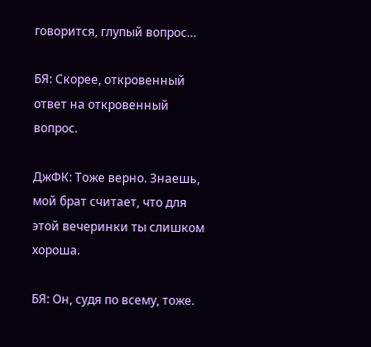говорится, глупый вопрос…

БЯ: Скорее, откровенный ответ на откровенный вопрос.

ДжФК: Тоже верно. Знаешь, мой брат считает, что для этой вечеринки ты слишком хороша.

БЯ: Он, судя по всему, тоже.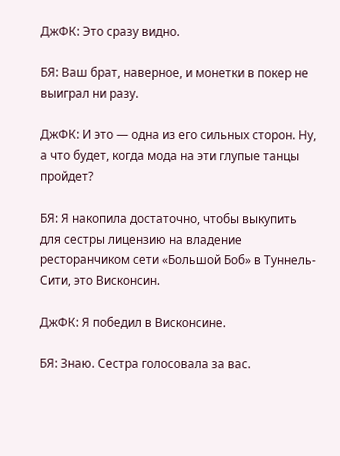ДжФК: Это сразу видно.

БЯ: Ваш брат, наверное, и монетки в покер не выиграл ни разу.

ДжФК: И это — одна из его сильных сторон. Ну, а что будет, когда мода на эти глупые танцы пройдет?

БЯ: Я накопила достаточно, чтобы выкупить для сестры лицензию на владение ресторанчиком сети «Большой Боб» в Туннель-Сити, это Висконсин.

ДжФК: Я победил в Висконсине.

БЯ: Знаю. Сестра голосовала за вас.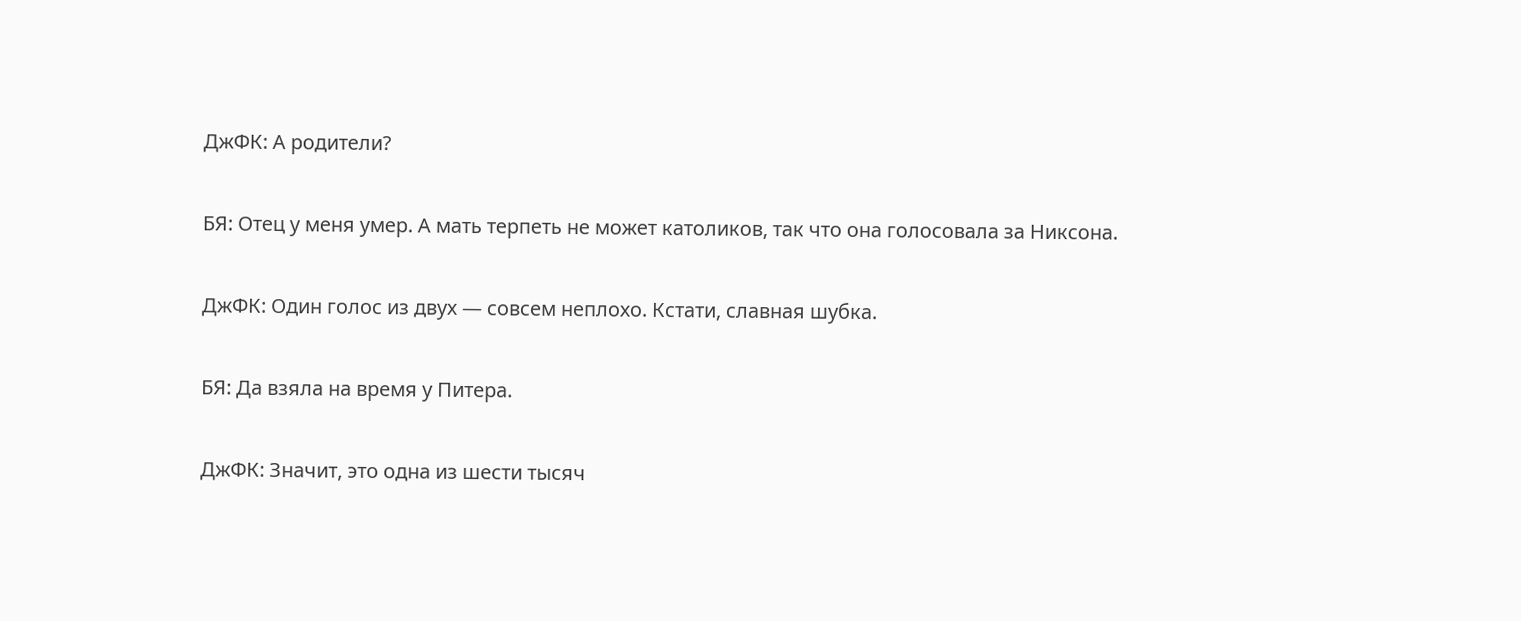ДжФК: А родители?

БЯ: Отец у меня умер. А мать терпеть не может католиков, так что она голосовала за Никсона.

ДжФК: Один голос из двух — совсем неплохо. Кстати, славная шубка.

БЯ: Да взяла на время у Питера.

ДжФК: Значит, это одна из шести тысяч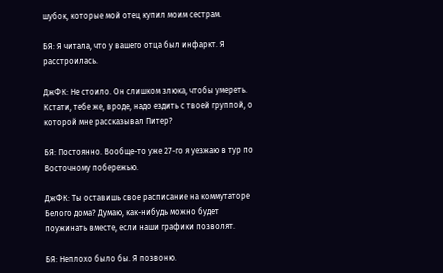шубок, которые мой отец купил моим сестрам.

БЯ: Я читала, что у вашего отца был инфаркт. Я расстроилась.

ДжФК: Не стоило. Он слишком злюка, чтобы умереть. Кстати, тебе же, вроде, надо ездить с твоей группой, о которой мне рассказывал Питер?

БЯ: Постоянно. Вообще-то уже 27-го я уезжаю в тур по Восточному побережью.

ДжФК: Ты оставишь свое расписание на коммутаторе Белого дома? Думаю, как-нибудь можно будет поужинать вместе, если наши графики позволят.

БЯ: Неплохо было бы. Я позвоню.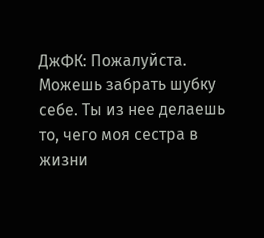ДжФК: Пожалуйста. Можешь забрать шубку себе. Ты из нее делаешь то, чего моя сестра в жизни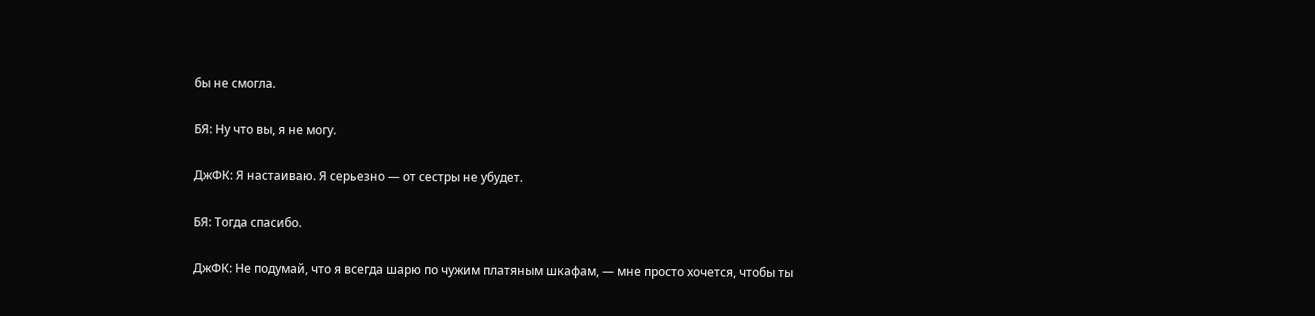бы не смогла.

БЯ: Ну что вы, я не могу.

ДжФК: Я настаиваю. Я серьезно — от сестры не убудет.

БЯ: Тогда спасибо.

ДжФК: Не подумай, что я всегда шарю по чужим платяным шкафам, — мне просто хочется, чтобы ты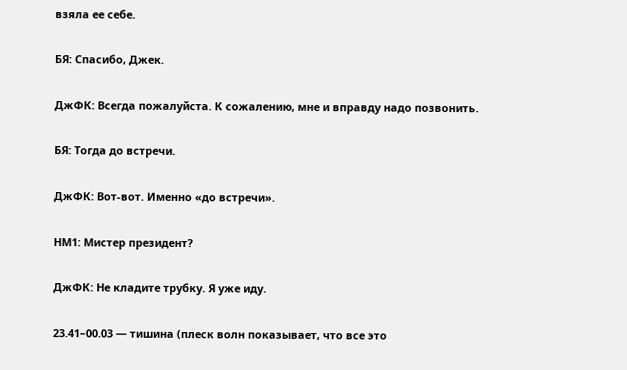взяла ее себе.

БЯ: Спасибо, Джек.

ДжФК: Всегда пожалуйста. К сожалению, мне и вправду надо позвонить.

БЯ: Тогда до встречи.

ДжФК: Вот-вот. Именно «до встречи».

HM1: Мистер президент?

ДжФК: Не кладите трубку. Я уже иду.

23.41–00.03 — тишина (плеск волн показывает, что все это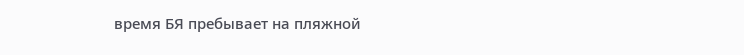время БЯ пребывает на пляжной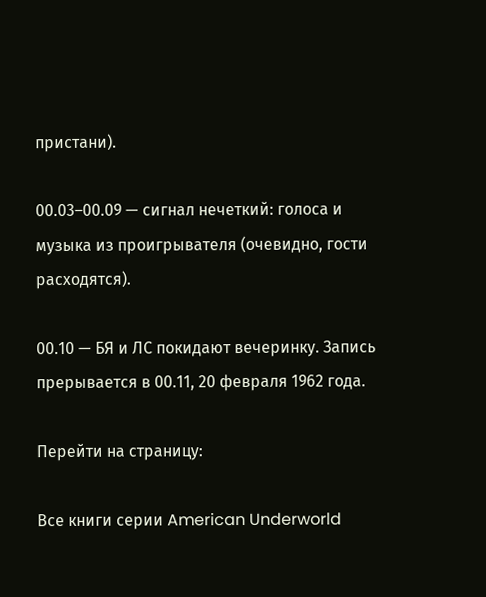пристани).

00.03–00.09 — сигнал нечеткий: голоса и музыка из проигрывателя (очевидно, гости расходятся).

00.10 — БЯ и ЛС покидают вечеринку. Запись прерывается в 00.11, 20 февраля 1962 года.

Перейти на страницу:

Все книги серии American Underworld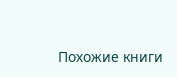Похожие книги